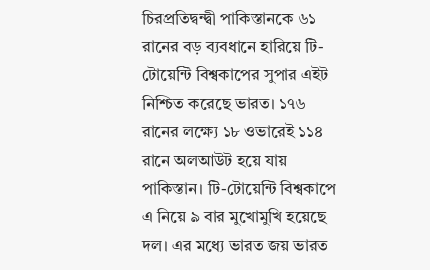চিরপ্রতিদ্বন্দ্বী পাকিস্তানকে ৬১ রানের বড় ব্যবধানে হারিয়ে টি-টোয়েন্টি বিশ্বকাপের সুপার এইট নিশ্চিত করেছে ভারত। ১৭৬ রানের লক্ষ্যে ১৮ ওভারেই ১১৪ রানে অলআউট হয়ে যায় পাকিস্তান। টি-টোয়েন্টি বিশ্বকাপে এ নিয়ে ৯ বার মুখোমুখি হয়েছে দল। এর মধ্যে ভারত জয় ভারত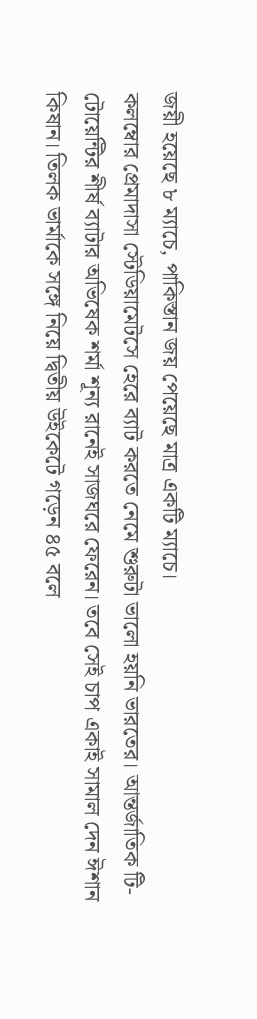জয়ী হয়েছে ৮ ম্যাচে, পাকিস্তান জয় পেয়েছে মাত্র একটি ম্যাচে।
কলম্বোর প্রেমাদাসা স্টেডিয়ামেটসে হেরে ব্যাট করতে নেমে শুরুটা ভালো হয়নি ভারতের। আন্তর্জাতিক টি-টোয়েন্টির শীর্ষ ব্যাটার অভিষেক শর্মা শূন্য রানেই সাজঘরে ফেরেন। তবে সেই চাপ একাই সামাল দেন ঈশান কিষান। তিলক ভার্মাকে সঙ্গে নিয়ে দ্বিতীয় উইকেটে গড়েন ৪৫ বলে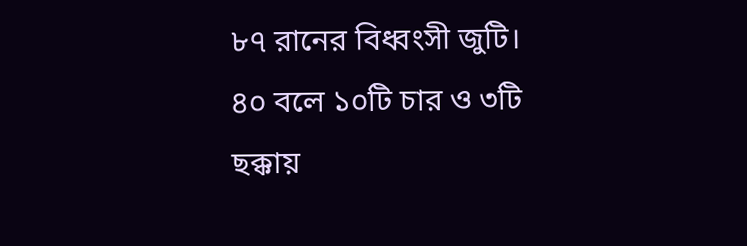৮৭ রানের বিধ্বংসী জুটি। ৪০ বলে ১০টি চার ও ৩টি ছক্কায়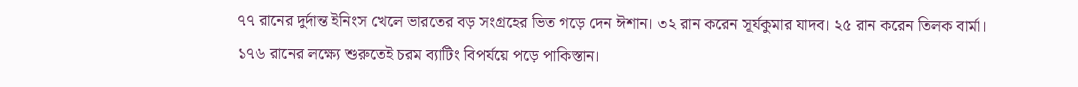৭৭ রানের দুর্দান্ত ইনিংস খেলে ভারতের বড় সংগ্রহের ভিত গড়ে দেন ঈশান। ৩২ রান করেন সূর্যকুমার যাদব। ২৫ রান করেন তিলক বার্মা।
১৭৬ রানের লক্ষ্যে শুরুতেই চরম ব্যাটিং বিপর্যয়ে পড়ে পাকিস্তান।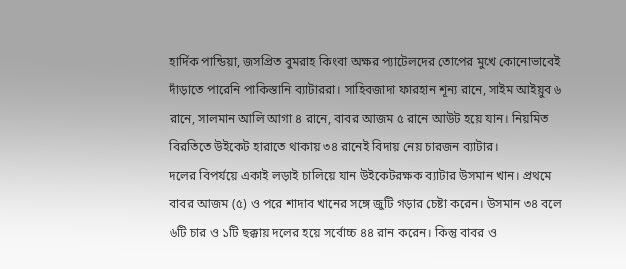হার্দিক পান্ডিয়া, জসপ্রিত বুমরাহ কিংবা অক্ষর প্যাটেলদের তোপের মুখে কোনোভাবেই দাঁড়াতে পারেনি পাকিস্তানি ব্যাটাররা। সাহিবজাদা ফারহান শূন্য রানে, সাইম আইয়ুব ৬ রানে, সালমান আলি আগা ৪ রানে, বাবর আজম ৫ রানে আউট হয়ে যান। নিয়মিত বিরতিতে উইকেট হারাতে থাকায় ৩৪ রানেই বিদায় নেয় চারজন ব্যাটার।
দলের বিপর্যয়ে একাই লড়াই চালিয়ে যান উইকেটরক্ষক ব্যাটার উসমান খান। প্রথমে বাবর আজম (৫) ও পরে শাদাব খানের সঙ্গে জুটি গড়ার চেষ্টা করেন। উসমান ৩৪ বলে ৬টি চার ও ১টি ছক্কায় দলের হয়ে সর্বোচ্চ ৪৪ রান করেন। কিন্তু বাবর ও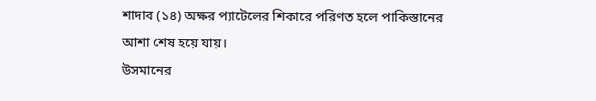শাদাব (১৪) অক্ষর প্যাটেলের শিকারে পরিণত হলে পাকিস্তানের আশা শেষ হয়ে যায়।
উসমানের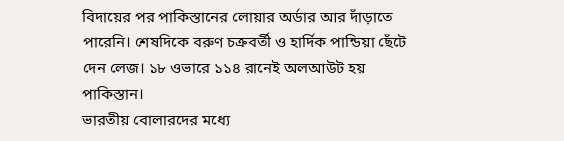বিদায়ের পর পাকিস্তানের লোয়ার অর্ডার আর দাঁড়াতে পারেনি। শেষদিকে বরুণ চক্রবর্তী ও হার্দিক পান্ডিয়া ছেঁটে দেন লেজ। ১৮ ওভারে ১১৪ রানেই অলআউট হয় পাকিস্তান।
ভারতীয় বোলারদের মধ্যে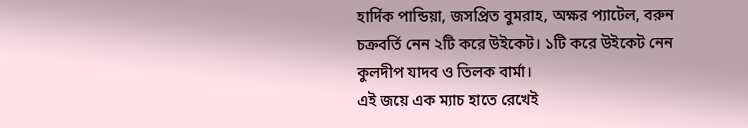হার্দিক পান্ডিয়া, জসপ্রিত বুমরাহ, অক্ষর প্যাটেল, বরুন চক্রবর্তি নেন ২টি করে উইকেট। ১টি করে উইকেট নেন কুলদীপ যাদব ও তিলক বার্মা।
এই জয়ে এক ম্যাচ হাতে রেখেই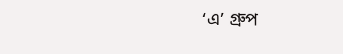‘এ’ গ্রুপ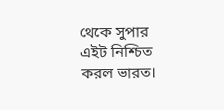থেকে সুপার এইট নিশ্চিত করল ভারত।